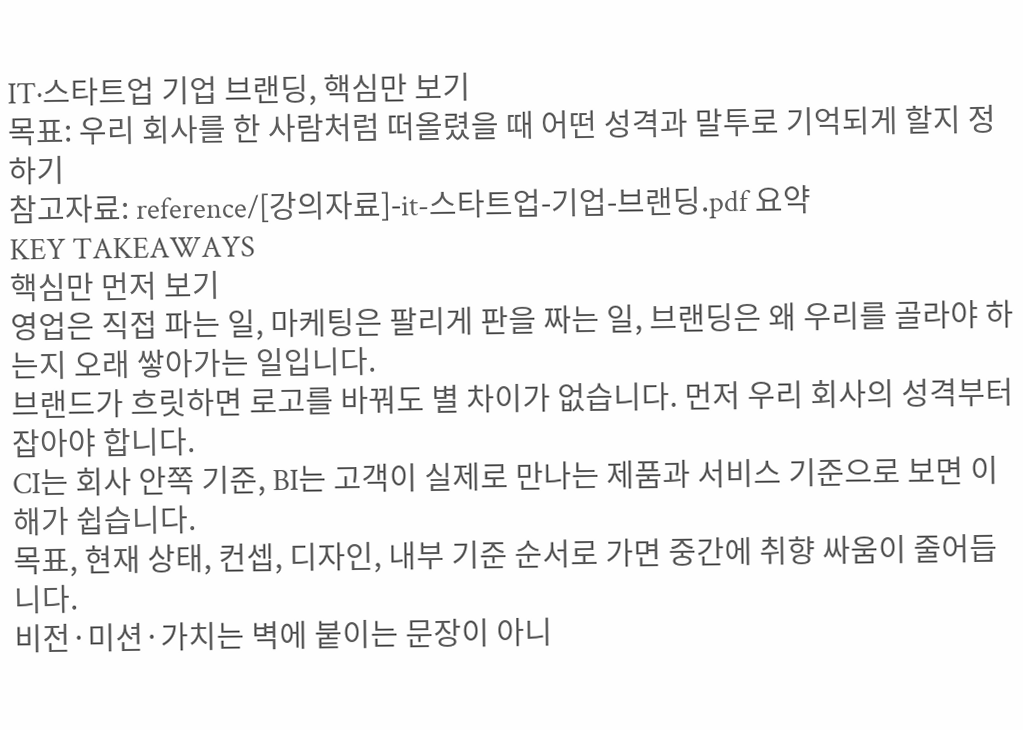IT·스타트업 기업 브랜딩, 핵심만 보기
목표: 우리 회사를 한 사람처럼 떠올렸을 때 어떤 성격과 말투로 기억되게 할지 정하기
참고자료: reference/[강의자료]-it-스타트업-기업-브랜딩.pdf 요약
KEY TAKEAWAYS
핵심만 먼저 보기
영업은 직접 파는 일, 마케팅은 팔리게 판을 짜는 일, 브랜딩은 왜 우리를 골라야 하는지 오래 쌓아가는 일입니다.
브랜드가 흐릿하면 로고를 바꿔도 별 차이가 없습니다. 먼저 우리 회사의 성격부터 잡아야 합니다.
CI는 회사 안쪽 기준, BI는 고객이 실제로 만나는 제품과 서비스 기준으로 보면 이해가 쉽습니다.
목표, 현재 상태, 컨셉, 디자인, 내부 기준 순서로 가면 중간에 취향 싸움이 줄어듭니다.
비전·미션·가치는 벽에 붙이는 문장이 아니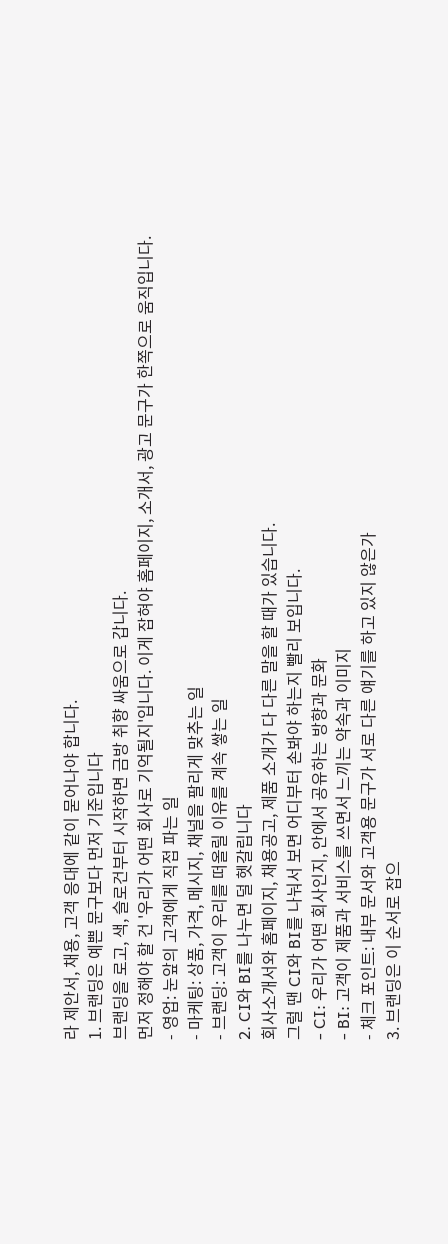라 제안서, 채용, 고객 응대에 같이 묻어나야 합니다.
1. 브랜딩은 예쁜 문구보다 먼저 기준입니다
브랜딩을 로고, 색, 슬로건부터 시작하면 금방 취향 싸움으로 갑니다.
먼저 정해야 할 건 '우리가 어떤 회사로 기억될지'입니다. 이게 잡혀야 홈페이지, 소개서, 광고 문구가 한쪽으로 움직입니다.
- 영업: 눈앞의 고객에게 직접 파는 일
- 마케팅: 상품, 가격, 메시지, 채널을 팔리게 맞추는 일
- 브랜딩: 고객이 우리를 떠올릴 이유를 계속 쌓는 일
2. CI와 BI를 나누면 덜 헷갈립니다
회사소개서와 홈페이지, 채용공고, 제품 소개가 다 다른 말을 할 때가 있습니다.
그럴 땐 CI와 BI를 나눠서 보면 어디부터 손봐야 하는지 빨리 보입니다.
- CI: 우리가 어떤 회사인지, 안에서 공유하는 방향과 문화
- BI: 고객이 제품과 서비스를 쓰면서 느끼는 약속과 이미지
- 체크 포인트: 내부 문서와 고객용 문구가 서로 다른 얘기를 하고 있지 않은가
3. 브랜딩은 이 순서로 잡으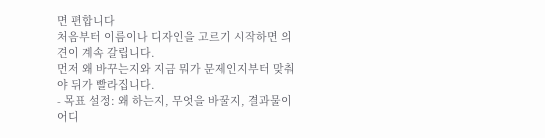면 편합니다
처음부터 이름이나 디자인을 고르기 시작하면 의견이 계속 갈립니다.
먼저 왜 바꾸는지와 지금 뭐가 문제인지부터 맞춰야 뒤가 빨라집니다.
- 목표 설정: 왜 하는지, 무엇을 바꿀지, 결과물이 어디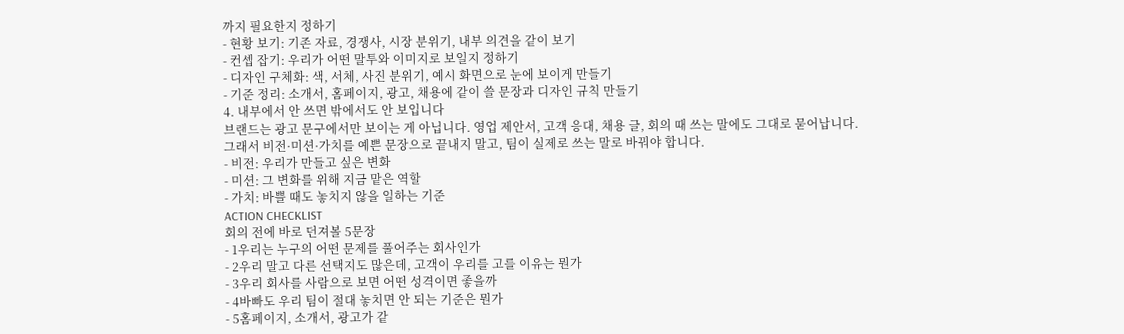까지 필요한지 정하기
- 현황 보기: 기존 자료, 경쟁사, 시장 분위기, 내부 의견을 같이 보기
- 컨셉 잡기: 우리가 어떤 말투와 이미지로 보일지 정하기
- 디자인 구체화: 색, 서체, 사진 분위기, 예시 화면으로 눈에 보이게 만들기
- 기준 정리: 소개서, 홈페이지, 광고, 채용에 같이 쓸 문장과 디자인 규칙 만들기
4. 내부에서 안 쓰면 밖에서도 안 보입니다
브랜드는 광고 문구에서만 보이는 게 아닙니다. 영업 제안서, 고객 응대, 채용 글, 회의 때 쓰는 말에도 그대로 묻어납니다.
그래서 비전·미션·가치를 예쁜 문장으로 끝내지 말고, 팀이 실제로 쓰는 말로 바꿔야 합니다.
- 비전: 우리가 만들고 싶은 변화
- 미션: 그 변화를 위해 지금 맡은 역할
- 가치: 바쁠 때도 놓치지 않을 일하는 기준
ACTION CHECKLIST
회의 전에 바로 던져볼 5문장
- 1우리는 누구의 어떤 문제를 풀어주는 회사인가
- 2우리 말고 다른 선택지도 많은데, 고객이 우리를 고를 이유는 뭔가
- 3우리 회사를 사람으로 보면 어떤 성격이면 좋을까
- 4바빠도 우리 팀이 절대 놓치면 안 되는 기준은 뭔가
- 5홈페이지, 소개서, 광고가 같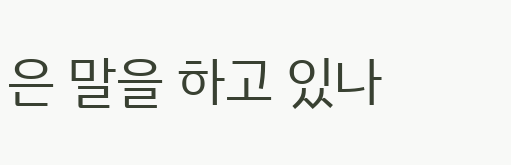은 말을 하고 있나